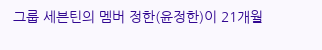그룹 세븐틴의 멤버 정한(윤정한)이 21개월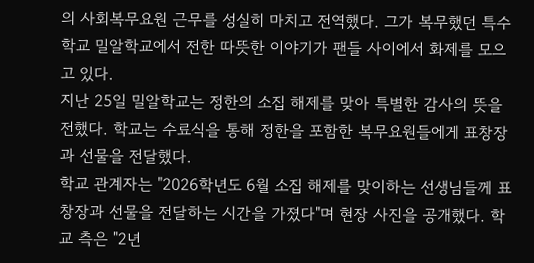의 사회복무요원 근무를 성실히 마치고 전역했다. 그가 복무했던 특수학교 밀알학교에서 전한 따뜻한 이야기가 팬들 사이에서 화제를 모으고 있다.
지난 25일 밀알학교는 정한의 소집 해제를 맞아 특별한 감사의 뜻을 전했다. 학교는 수료식을 통해 정한을 포함한 복무요원들에게 표창장과 선물을 전달했다.
학교 관계자는 "2026학년도 6월 소집 해제를 맞이하는 선생님들께 표창장과 선물을 전달하는 시간을 가졌다"며 현장 사진을 공개했다. 학교 측은 "2년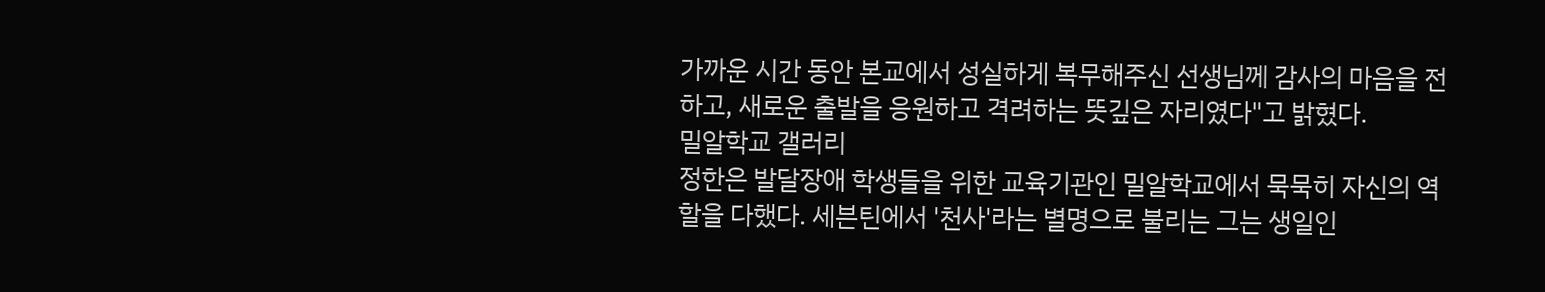가까운 시간 동안 본교에서 성실하게 복무해주신 선생님께 감사의 마음을 전하고, 새로운 출발을 응원하고 격려하는 뜻깊은 자리였다"고 밝혔다.
밀알학교 갤러리
정한은 발달장애 학생들을 위한 교육기관인 밀알학교에서 묵묵히 자신의 역할을 다했다. 세븐틴에서 '천사'라는 별명으로 불리는 그는 생일인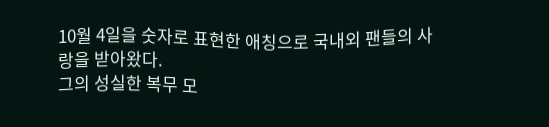10월 4일을 숫자로 표현한 애칭으로 국내외 팬들의 사랑을 받아왔다.
그의 성실한 복무 모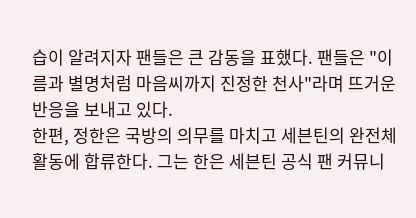습이 알려지자 팬들은 큰 감동을 표했다. 팬들은 "이름과 별명처럼 마음씨까지 진정한 천사"라며 뜨거운 반응을 보내고 있다.
한편, 정한은 국방의 의무를 마치고 세븐틴의 완전체 활동에 합류한다. 그는 한은 세븐틴 공식 팬 커뮤니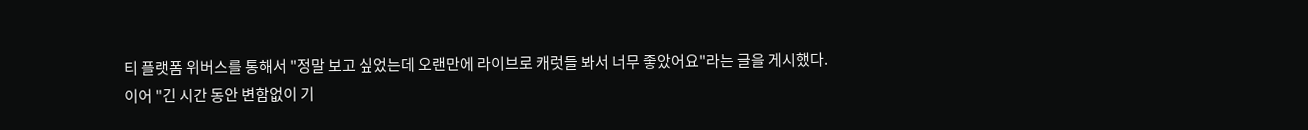티 플랫폼 위버스를 통해서 "정말 보고 싶었는데 오랜만에 라이브로 캐럿들 봐서 너무 좋았어요"라는 글을 게시했다.
이어 "긴 시간 동안 변함없이 기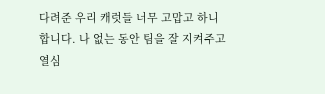다려준 우리 캐럿들 너무 고맙고 하니합니다. 나 없는 동안 팀을 잘 지켜주고 열심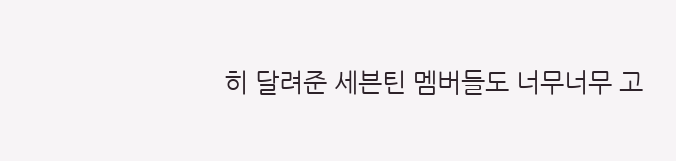히 달려준 세븐틴 멤버들도 너무너무 고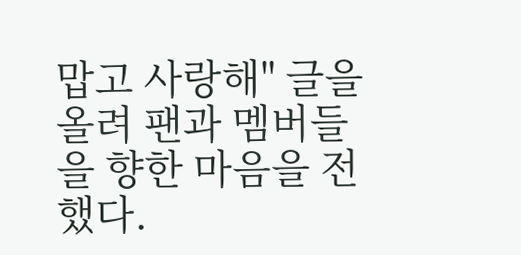맙고 사랑해" 글을 올려 팬과 멤버들을 향한 마음을 전했다.